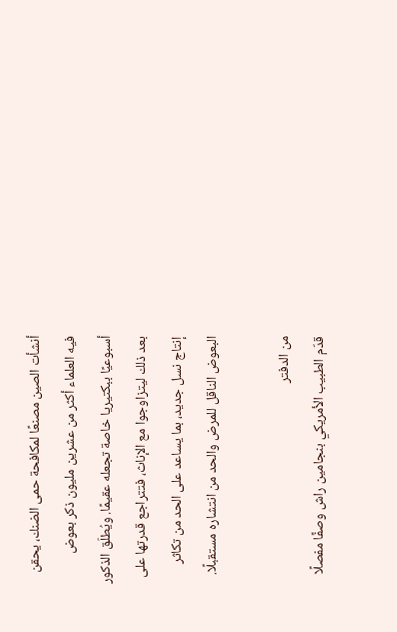أنشأت الصين مصنعًا لمكافحة حمى الضنك، يحقن فيه العلماء أكثر من عشرين مليون ذكر بعوض أسبوعيًا ببكتيريا خاصة تجعله عقيمًا. ويُطلَق الذكور بعد ذلك ليتزاوجوا مع الإناث، فتتراجع قدرتها على إنتاج نسل جديد، بما يساعد على الحد من تكاثر البعوض الناقل للمرض والحد من انتشاره مستقبلًا.

من الدفتر
قدّم الطبيب الأمريكي بنجامين راش وصفًا مفصلًا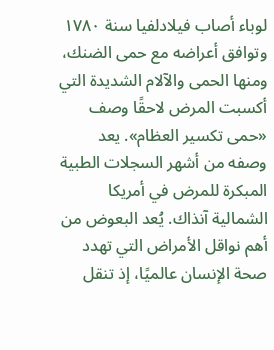لوباء أصاب فيلادلفيا سنة ١٧٨٠ وتوافق أعراضه مع حمى الضنك، ومنها الحمى والآلام الشديدة التي أكسبت المرض لاحقًا وصف «حمى تكسير العظام». يعد وصفه من أشهر السجلات الطبية المبكرة للمرض في أمريكا الشمالية آنذاك. يُعد البعوض من أهم نواقل الأمراض التي تهدد صحة الإنسان عالميًا، إذ تنقل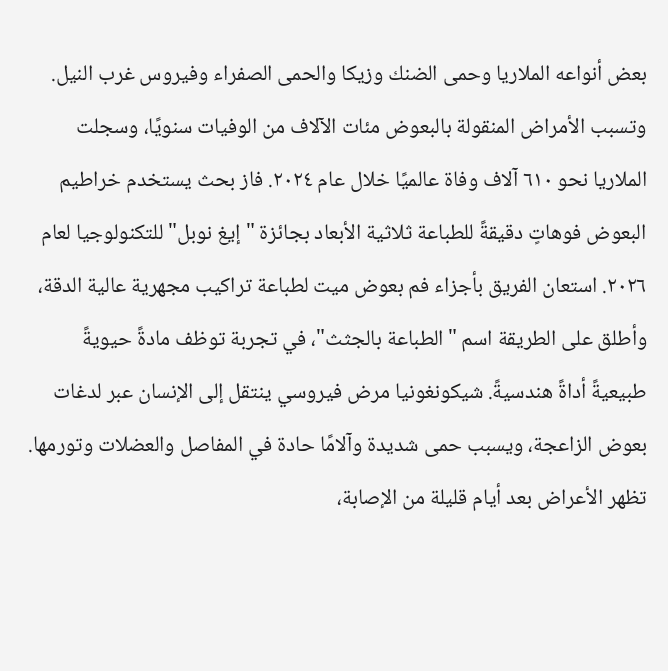بعض أنواعه الملاريا وحمى الضنك وزيكا والحمى الصفراء وفيروس غرب النيل. وتسبب الأمراض المنقولة بالبعوض مئات الآلاف من الوفيات سنويًا، وسجلت الملاريا نحو ٦١٠ آلاف وفاة عالميًا خلال عام ٢٠٢٤. فاز بحث يستخدم خراطيم البعوض فوهاتٍ دقيقةً للطباعة ثلاثية الأبعاد بجائزة "إيغ نوبل" للتكنولوجيا لعام ٢٠٢٦. استعان الفريق بأجزاء فم بعوض ميت لطباعة تراكيب مجهرية عالية الدقة، وأطلق على الطريقة اسم "الطباعة بالجثث"، في تجربة توظف مادةً حيويةً طبيعيةً أداةً هندسيةً. شيكونغونيا مرض فيروسي ينتقل إلى الإنسان عبر لدغات بعوض الزاعجة، ويسبب حمى شديدة وآلامًا حادة في المفاصل والعضلات وتورمها. تظهر الأعراض بعد أيام قليلة من الإصابة،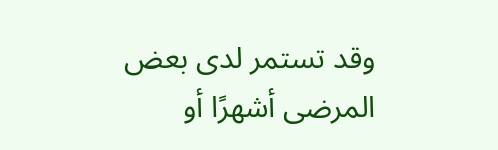وقد تستمر لدى بعض المرضى أشهرًا أو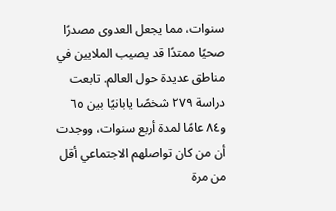سنوات، مما يجعل العدوى مصدرًا صحيًا ممتدًا قد يصيب الملايين في مناطق عديدة حول العالم. تابعت دراسة ٢٧٩ شخصًا يابانيًا بين ٦٥ و٨٤ عامًا لمدة أربع سنوات، ووجدت أن من كان تواصلهم الاجتماعي أقل من مرة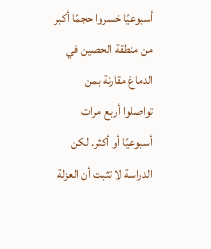أسبوعيًا خسروا حجمًا أكبر من منطقة الحصين في الدماغ مقارنة بمن تواصلوا أربع مرات أسبوعيًا أو أكثر. لكن الدراسة لا تثبت أن العزلة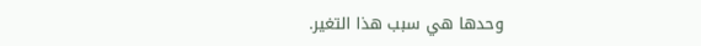وحدها هي سبب هذا التغير.